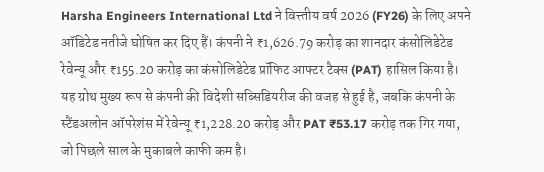Harsha Engineers International Ltd ने वित्त्तीय वर्ष 2026 (FY26) के लिए अपने ऑडिटेड नतीजे घोषित कर दिए हैं। कंपनी ने ₹1,626.79 करोड़ का शानदार कंसोलिडेटेड रेवेन्यू और ₹155.20 करोड़ का कंसोलिडेटेड प्रॉफिट आफ्टर टैक्स (PAT) हासिल किया है। यह ग्रोथ मुख्य रूप से कंपनी की विदेशी सब्सिडियरीज की वजह से हुई है, जबकि कंपनी के स्टैंडअलोन ऑपरेशंस में रेवेन्यू ₹1,228.20 करोड़ और PAT ₹53.17 करोड़ तक गिर गया, जो पिछले साल के मुकाबले काफी कम है।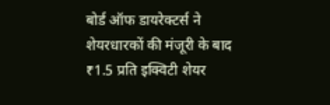बोर्ड ऑफ डायरेक्टर्स ने शेयरधारकों की मंजूरी के बाद ₹1.5 प्रति इक्विटी शेयर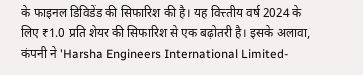के फाइनल डिविडेंड की सिफारिश की है। यह वित्त्तीय वर्ष 2024 के लिए ₹1.0 प्रति शेयर की सिफारिश से एक बढ़ोतरी है। इसके अलावा, कंपनी ने 'Harsha Engineers International Limited-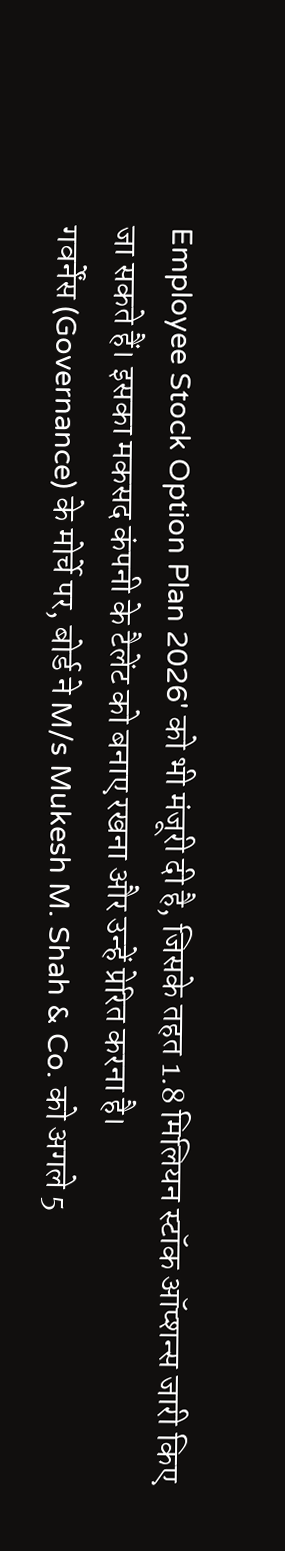Employee Stock Option Plan 2026' को भी मंजूरी दी है, जिसके तहत 1.8 मिलियन स्टॉक ऑप्शन्स जारी किए जा सकते हैं। इसका मकसद कंपनी के टैलेंट को बनाए रखना और उन्हें प्रेरित करना है।
गवर्नेंस (Governance) के मोर्चे पर, बोर्ड ने M/s Mukesh M. Shah & Co. को अगले 5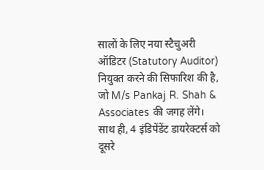सालों के लिए नया स्टैचुअरी ऑडिटर (Statutory Auditor) नियुक्त करने की सिफारिश की है, जो M/s Pankaj R. Shah & Associates की जगह लेंगे। साथ ही, 4 इंडिपेंडेंट डायरेक्टर्स को दूसरे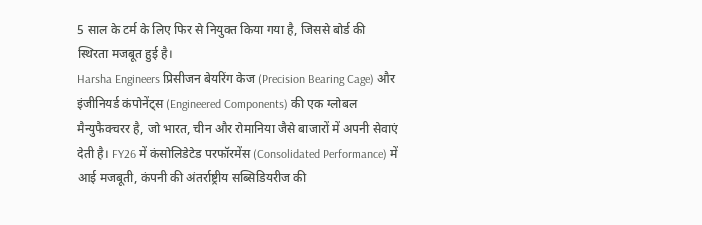5 साल के टर्म के लिए फिर से नियुक्त किया गया है, जिससे बोर्ड की स्थिरता मजबूत हुई है।
Harsha Engineers प्रिसीजन बेयरिंग केज (Precision Bearing Cage) और इंजीनियर्ड कंपोनेंट्स (Engineered Components) की एक ग्लोबल मैन्युफैक्चरर है, जो भारत, चीन और रोमानिया जैसे बाजारों में अपनी सेवाएं देती है। FY26 में कंसोलिडेटेड परफॉरमेंस (Consolidated Performance) में आई मजबूती, कंपनी की अंतर्राष्ट्रीय सब्सिडियरीज की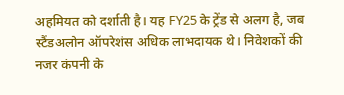अहमियत को दर्शाती है। यह FY25 के ट्रेंड से अलग है, जब स्टैंडअलोन ऑपरेशंस अधिक लाभदायक थे। निवेशकों की नजर कंपनी के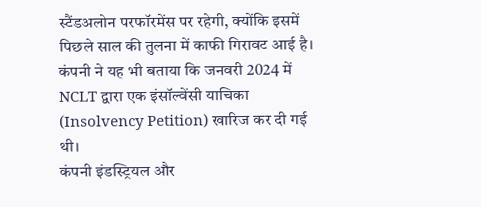स्टैंडअलोन परफॉरमेंस पर रहेगी, क्योंकि इसमें पिछले साल की तुलना में काफी गिरावट आई है। कंपनी ने यह भी बताया कि जनवरी 2024 में NCLT द्वारा एक इंसॉल्वेंसी याचिका (Insolvency Petition) खारिज कर दी गई थी।
कंपनी इंडस्ट्रियल और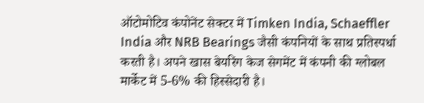ऑटोमोटिव कंपोनेंट सेक्टर में Timken India, Schaeffler India और NRB Bearings जैसी कंपनियों के साथ प्रतिस्पर्धा करती है। अपने खास बेयरिंग केज सेगमेंट में कंपनी की ग्लोबल मार्केट में 5-6% की हिस्सेदारी है।